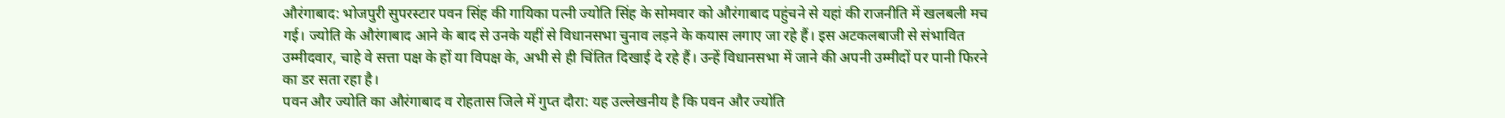औरंगाबाद: भोजपुरी सुपरस्टार पवन सिंह की गायिका पत्नी ज्योति सिंह के सोमवार को औरंगाबाद पहुंचने से यहां की राजनीति में खलबली मच गई। ज्योति के औरंगाबाद आने के बाद से उनके यहीं से विधानसभा चुनाव लड़ने के कयास लगाए जा रहे हैं। इस अटकलबाजी से संभावित उम्मीदवार, चाहे वे सत्ता पक्ष के हों या विपक्ष के, अभी से ही चिंतित दिखाई दे रहे हैं। उन्हें विधानसभा में जाने की अपनी उम्मीदों पर पानी फिरने का डर सता रहा है।
पवन और ज्योति का औरंगाबाद व रोहतास जिले में गुप्त दौरा: यह उल्लेखनीय है कि पवन और ज्योति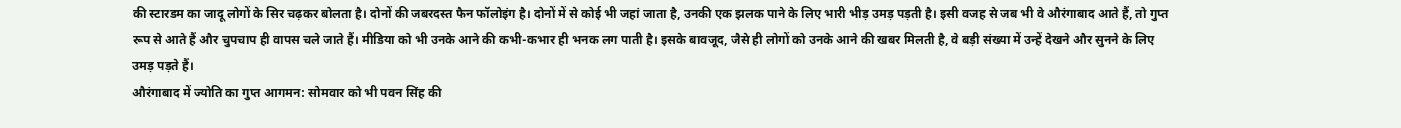की स्टारडम का जादू लोगों के सिर चढ़कर बोलता है। दोनों की जबरदस्त फैन फॉलोइंग है। दोनों में से कोई भी जहां जाता है, उनकी एक झलक पाने के लिए भारी भीड़ उमड़ पड़ती है। इसी वजह से जब भी वे औरंगाबाद आते हैं, तो गुप्त रूप से आते हैं और चुपचाप ही वापस चले जाते हैं। मीडिया को भी उनके आने की कभी-कभार ही भनक लग पाती है। इसके बावजूद, जैसे ही लोगों को उनके आने की खबर मिलती है, वे बड़ी संख्या में उन्हें देखने और सुनने के लिए उमड़ पड़ते हैं।
औरंगाबाद में ज्योति का गुप्त आगमन: सोमवार को भी पवन सिंह की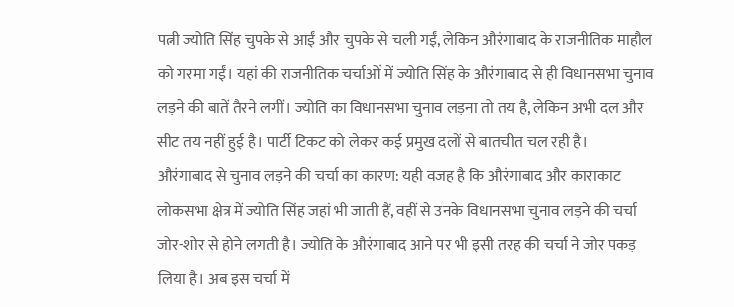पत्नी ज्योति सिंह चुपके से आईं और चुपके से चली गईं, लेकिन औरंगाबाद के राजनीतिक माहौल को गरमा गईं। यहां की राजनीतिक चर्चाओं में ज्योति सिंह के औरंगाबाद से ही विधानसभा चुनाव लड़ने की बातें तैरने लगीं। ज्योति का विधानसभा चुनाव लड़ना तो तय है, लेकिन अभी दल और सीट तय नहीं हुई है। पार्टी टिकट को लेकर कई प्रमुख दलों से बातचीत चल रही है।
औरंगाबाद से चुनाव लड़ने की चर्चा का कारण: यही वजह है कि औरंगाबाद और काराकाट लोकसभा क्षेत्र में ज्योति सिंह जहां भी जाती हैं, वहीं से उनके विधानसभा चुनाव लड़ने की चर्चा जोर-शोर से होने लगती है। ज्योति के औरंगाबाद आने पर भी इसी तरह की चर्चा ने जोर पकड़ लिया है। अब इस चर्चा में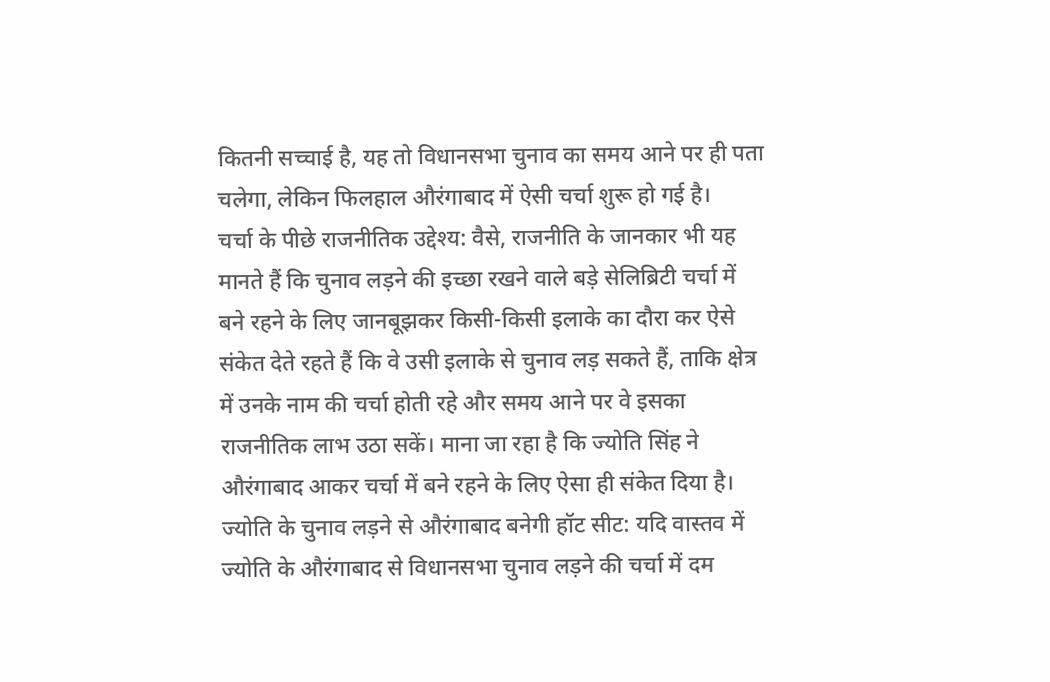कितनी सच्चाई है, यह तो विधानसभा चुनाव का समय आने पर ही पता चलेगा, लेकिन फिलहाल औरंगाबाद में ऐसी चर्चा शुरू हो गई है।
चर्चा के पीछे राजनीतिक उद्देश्य: वैसे, राजनीति के जानकार भी यह मानते हैं कि चुनाव लड़ने की इच्छा रखने वाले बड़े सेलिब्रिटी चर्चा में बने रहने के लिए जानबूझकर किसी-किसी इलाके का दौरा कर ऐसे संकेत देते रहते हैं कि वे उसी इलाके से चुनाव लड़ सकते हैं, ताकि क्षेत्र में उनके नाम की चर्चा होती रहे और समय आने पर वे इसका राजनीतिक लाभ उठा सकें। माना जा रहा है कि ज्योति सिंह ने औरंगाबाद आकर चर्चा में बने रहने के लिए ऐसा ही संकेत दिया है।
ज्योति के चुनाव लड़ने से औरंगाबाद बनेगी हॉट सीट: यदि वास्तव में ज्योति के औरंगाबाद से विधानसभा चुनाव लड़ने की चर्चा में दम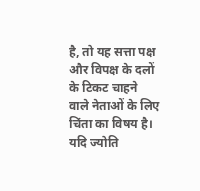है, तो यह सत्ता पक्ष और विपक्ष के दलों के टिकट चाहने वाले नेताओं के लिए चिंता का विषय है। यदि ज्योति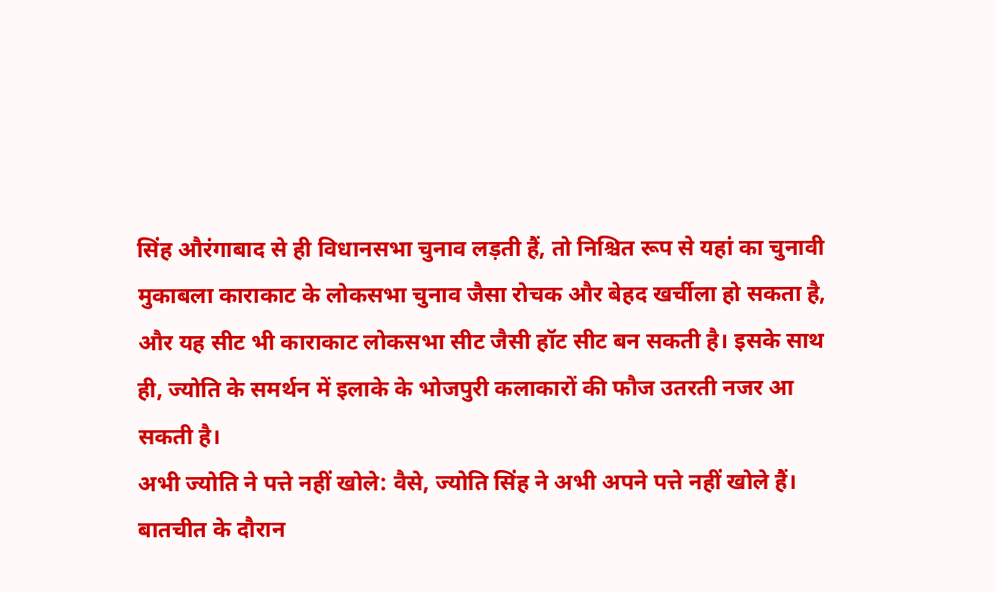सिंह औरंगाबाद से ही विधानसभा चुनाव लड़ती हैं, तो निश्चित रूप से यहां का चुनावी मुकाबला काराकाट के लोकसभा चुनाव जैसा रोचक और बेहद खर्चीला हो सकता है, और यह सीट भी काराकाट लोकसभा सीट जैसी हॉट सीट बन सकती है। इसके साथ ही, ज्योति के समर्थन में इलाके के भोजपुरी कलाकारों की फौज उतरती नजर आ सकती है।
अभी ज्योति ने पत्ते नहीं खोले: वैसे, ज्योति सिंह ने अभी अपने पत्ते नहीं खोले हैं। बातचीत के दौरान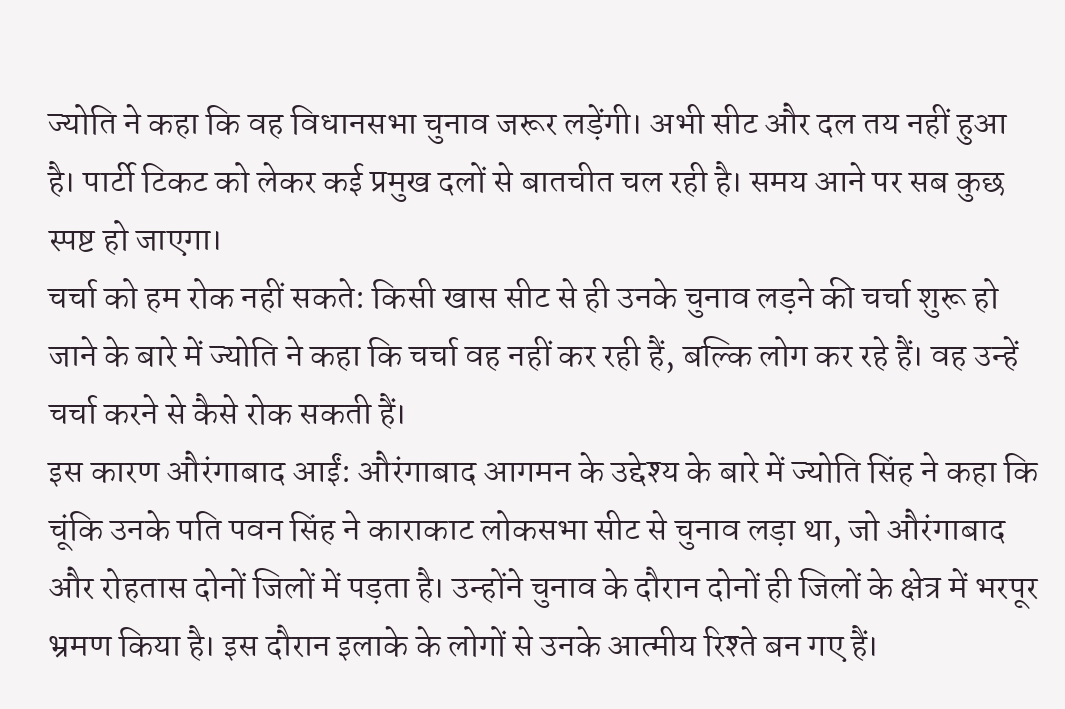ज्योति ने कहा कि वह विधानसभा चुनाव जरूर लड़ेंगी। अभी सीट और दल तय नहीं हुआ है। पार्टी टिकट को लेकर कई प्रमुख दलों से बातचीत चल रही है। समय आने पर सब कुछ स्पष्ट हो जाएगा।
चर्चा को हम रोक नहीं सकते: किसी खास सीट से ही उनके चुनाव लड़ने की चर्चा शुरू हो जाने के बारे में ज्योति ने कहा कि चर्चा वह नहीं कर रही हैं, बल्कि लोग कर रहे हैं। वह उन्हें चर्चा करने से कैसे रोक सकती हैं।
इस कारण औरंगाबाद आईं: औरंगाबाद आगमन के उद्देश्य के बारे में ज्योति सिंह ने कहा कि चूंकि उनके पति पवन सिंह ने काराकाट लोकसभा सीट से चुनाव लड़ा था, जो औरंगाबाद और रोहतास दोनों जिलों में पड़ता है। उन्होंने चुनाव के दौरान दोनों ही जिलों के क्षेत्र में भरपूर भ्रमण किया है। इस दौरान इलाके के लोगों से उनके आत्मीय रिश्ते बन गए हैं।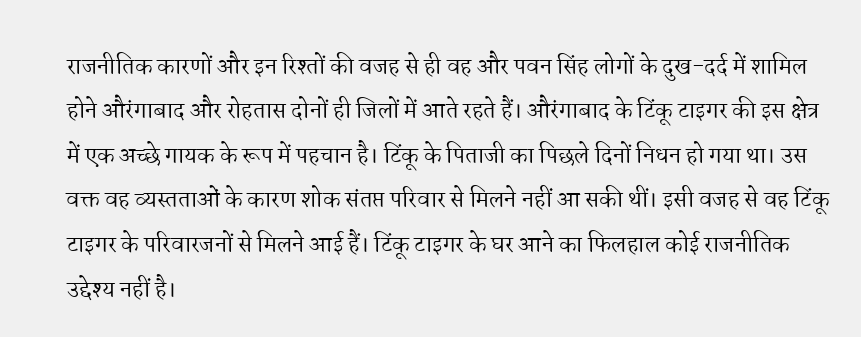राजनीतिक कारणों और इन रिश्तों की वजह से ही वह और पवन सिंह लोगों के दुख-दर्द में शामिल होने औरंगाबाद और रोहतास दोनों ही जिलों में आते रहते हैं। औरंगाबाद के टिंकू टाइगर की इस क्षेत्र में एक अच्छे गायक के रूप में पहचान है। टिंकू के पिताजी का पिछले दिनों निधन हो गया था। उस वक्त वह व्यस्तताओं के कारण शोक संतप्त परिवार से मिलने नहीं आ सकी थीं। इसी वजह से वह टिंकू टाइगर के परिवारजनों से मिलने आई हैं। टिंकू टाइगर के घर आने का फिलहाल कोई राजनीतिक उद्देश्य नहीं है।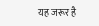यह जरूर है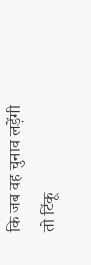कि जब वह चुनाव लड़ेंगी तो टिंकू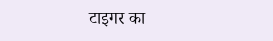टाइगर का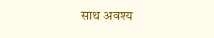साथ अवश्य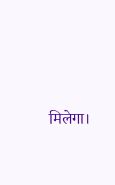मिलेगा।